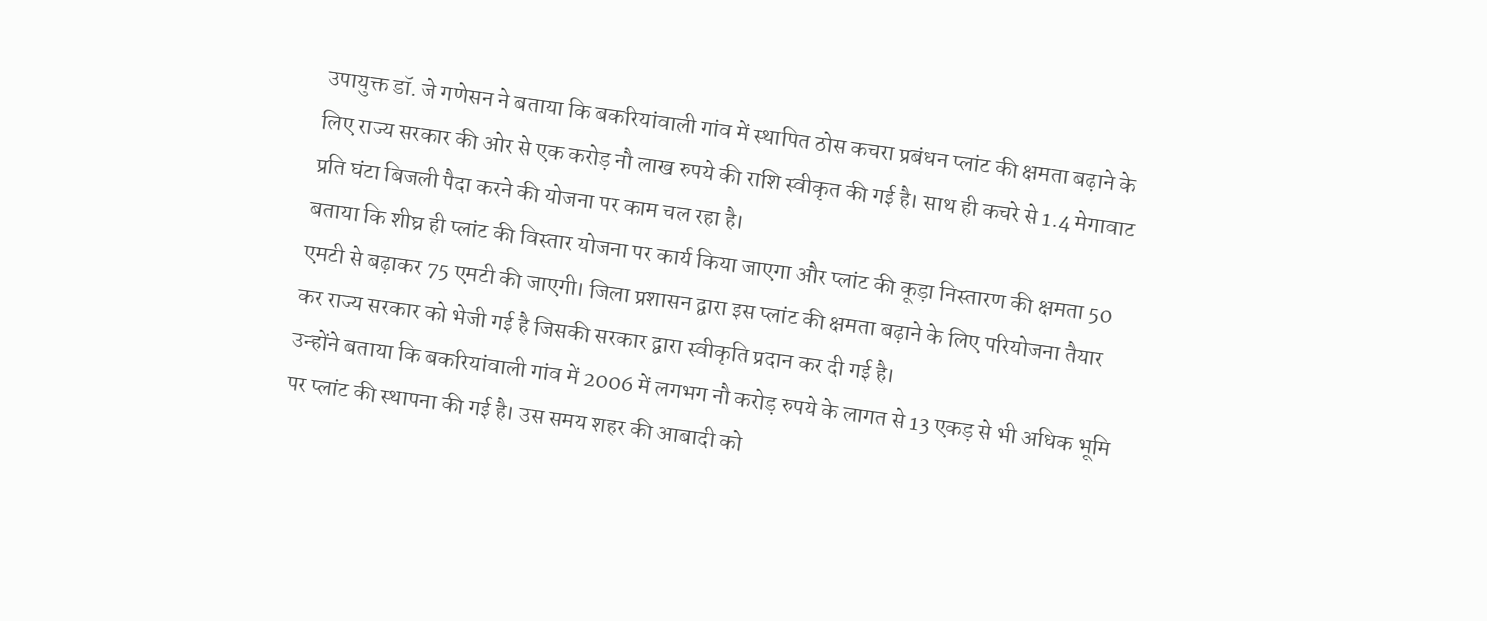उपायुक्त डॉ. जे गणेसन ने बताया कि बकरियांवाली गांव में स्थापित ठोस कचरा प्रबंधन प्लांट की क्षमता बढ़ाने के लिए राज्य सरकार की ओर से एक करोड़ नौ लाख रुपये की राशि स्वीकृत की गई है। साथ ही कचरे से 1.4 मेगावाट प्रति घंटा बिजली पैदा करने की योजना पर काम चल रहा है।
बताया कि शीघ्र ही प्लांट की विस्तार योजना पर कार्य किया जाएगा और प्लांट की कूड़ा निस्तारण की क्षमता 50 एमटी से बढ़ाकर 75 एमटी की जाएगी। जिला प्रशासन द्वारा इस प्लांट की क्षमता बढ़ाने के लिए परियोजना तैयार कर राज्य सरकार को भेजी गई है जिसकी सरकार द्वारा स्वीकृति प्रदान कर दी गई है।
उन्होंने बताया कि बकरियांवाली गांव में 2006 में लगभग नौ करोड़ रुपये के लागत से 13 एकड़ से भी अधिक भूमि पर प्लांट की स्थापना की गई है। उस समय शहर की आबादी को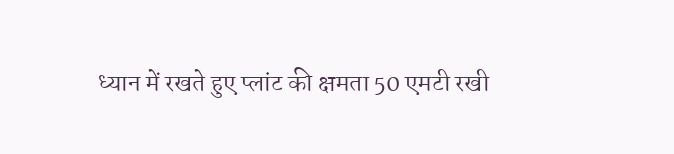ध्यान में रखते हुए प्लांट की क्षमता 50 एमटी रखी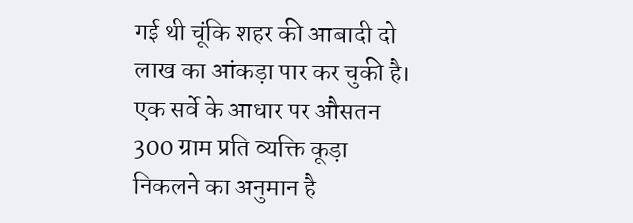गई थी चूंकि शहर की आबादी दो लाख का आंकड़ा पार कर चुकी है। एक सर्वे के आधार पर औसतन 300 ग्राम प्रति व्यक्ति कूड़ा निकलने का अनुमान है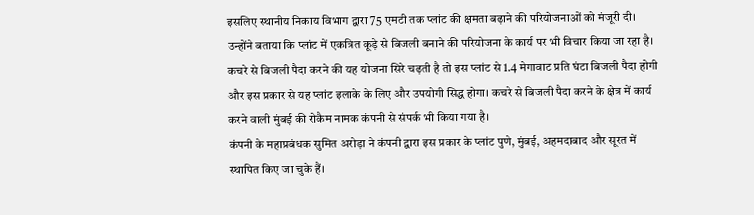इसलिए स्थानीय निकाय विभाग द्वारा 75 एमटी तक प्लांट की क्षमता बढ़ाने की परियोजनाओं को मंजूरी दी।
उन्होंने बताया कि प्लांट में एकत्रित कूड़े से बिजली बनाने की परियोजना के कार्य पर भी विचार किया जा रहा है। कचरे से बिजली पैदा करने की यह योजना सिरे चढ़ती है तो इस प्लांट से 1.4 मेगावाट प्रति घंटा बिजली पैदा होगी और इस प्रकार से यह प्लांट इलाके के लिए और उपयोगी सिद्ध होगा। कचरे से बिजली पैदा करने के क्षेत्र में कार्य करने वाली मुंबई की रोकैम नामक कंपनी से संपर्क भी किया गया है।
कंपनी के महाप्रबंधक सुमित अरोड़ा ने कंपनी द्वारा इस प्रकार के प्लांट पुणे, मुंबई, अहमदाबाद और सूरत में स्थापित किए जा चुके हैं।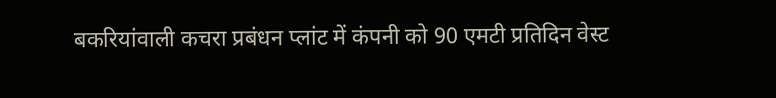बकरियांवाली कचरा प्रबंधन प्लांट में कंपनी को 90 एमटी प्रतिदिन वेस्ट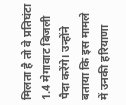मिलता है तो वे प्रतिघंटा 1.4 मेगावाट बिजली पैदा करेंगे। उन्होंने बताया कि इस मामले में उनकी हरियाणा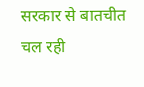सरकार से बातचीत चल रही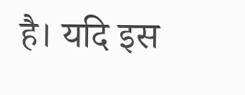है। यदि इस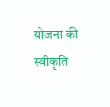योजना की स्वीकृति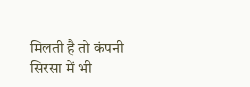मिलती है तो कंपनी सिरसा में भी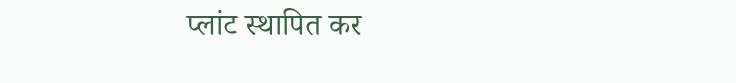प्लांट स्थापित कर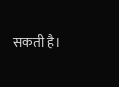सकती है।